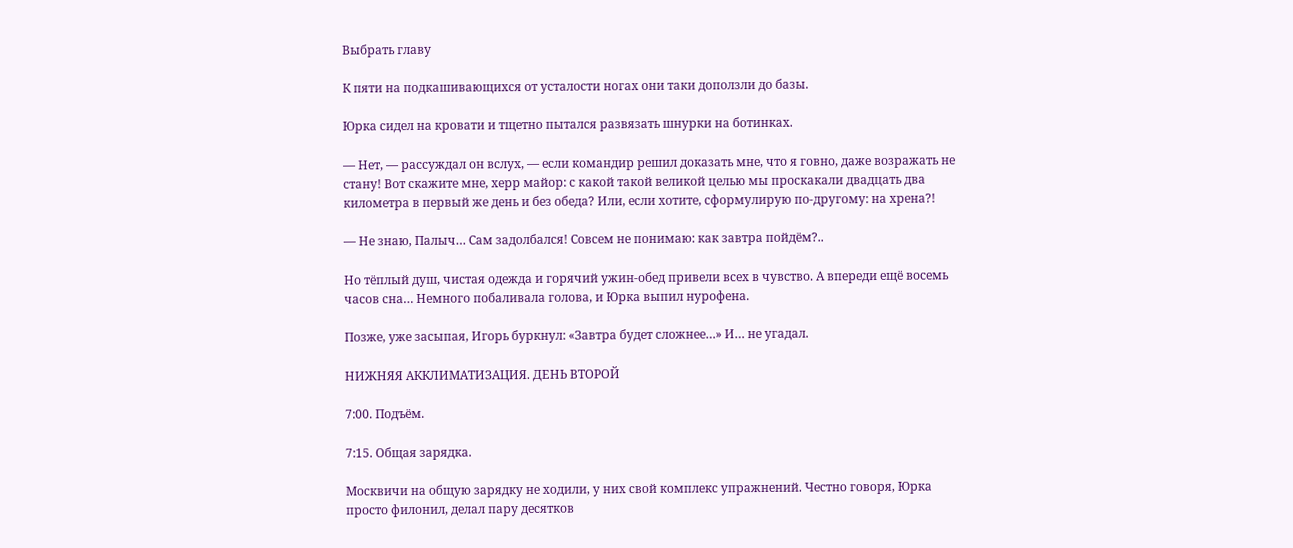Выбрать главу

К пяти на подкашивающихся от усталости ногах они таки доползли до базы.

Юрка сидел на кровати и тщетно пытался развязать шнурки на ботинках.

— Нет, — рассуждал он вслух, — если командир решил доказать мне, что я говно, даже возражать не стану! Вот скажите мне, херр майор: с какой такой великой целью мы проскакали двадцать два километра в первый же день и без обеда? Или, если хотите, сформулирую по-другому: на хрена?!

— Не знаю, Палыч… Сам задолбался! Совсем не понимаю: как завтра пойдём?..

Но тёплый душ, чистая одежда и горячий ужин-обед привели всех в чувство. А впереди ещё восемь часов сна… Немного побаливала голова, и Юрка выпил нурофена.

Позже, уже засыпая, Игорь буркнул: «Завтра будет сложнее…» И… не угадал.

НИЖНЯЯ АККЛИМАТИЗАЦИЯ. ДЕНЬ ВТОРОЙ

7:00. Подъём.

7:15. Общая зарядка.

Москвичи на общую зарядку не ходили, у них свой комплекс упражнений. Честно говоря, Юрка просто филонил, делал пару десятков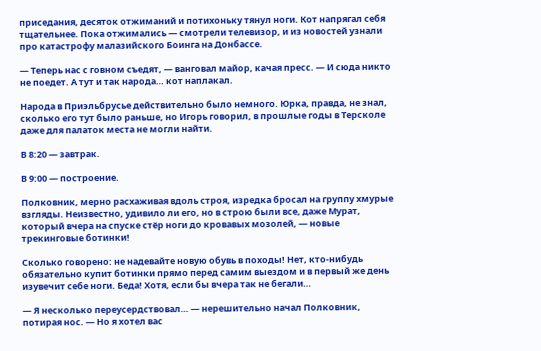приседания, десяток отжиманий и потихоньку тянул ноги. Кот напрягал себя тщательнее. Пока отжимались — смотрели телевизор, и из новостей узнали про катастрофу малазийского Боинга на Донбассе.

— Теперь нас с говном съедят, — ванговал майор, качая пресс. — И сюда никто не поедет. А тут и так народа… кот наплакал.

Народа в Приэльбрусье действительно было немного. Юрка, правда, не знал, сколько его тут было раньше, но Игорь говорил, в прошлые годы в Терсколе даже для палаток места не могли найти.

В 8:20 — завтрак.

В 9:00 — построение.

Полковник, мерно расхаживая вдоль строя, изредка бросал на группу хмурые взгляды. Неизвестно, удивило ли его, но в строю были все, даже Мурат, который вчера на спуске стёр ноги до кровавых мозолей, — новые трекинговые ботинки!

Сколько говорено: не надевайте новую обувь в походы! Нет, кто-нибудь обязательно купит ботинки прямо перед самим выездом и в первый же день изувечит себе ноги. Беда! Хотя, если бы вчера так не бегали…

— Я несколько переусердствовал… — нерешительно начал Полковник, потирая нос. — Но я хотел вас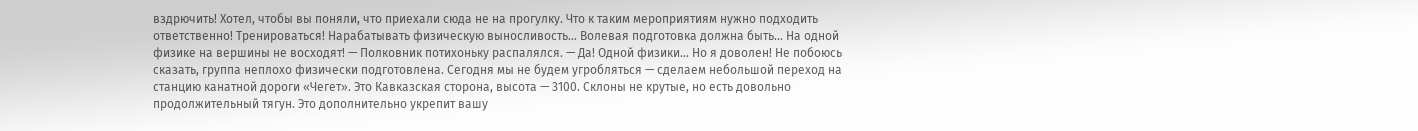вздрючить! Хотел, чтобы вы поняли, что приехали сюда не на прогулку. Что к таким мероприятиям нужно подходить ответственно! Тренироваться! Нарабатывать физическую выносливость… Волевая подготовка должна быть… На одной физике на вершины не восходят! — Полковник потихоньку распалялся. — Да! Одной физики… Но я доволен! Не побоюсь сказать, группа неплохо физически подготовлена. Сегодня мы не будем угробляться — сделаем небольшой переход на станцию канатной дороги «Чегет». Это Кавказская сторона, высота — 3100. Склоны не крутые, но есть довольно продолжительный тягун. Это дополнительно укрепит вашу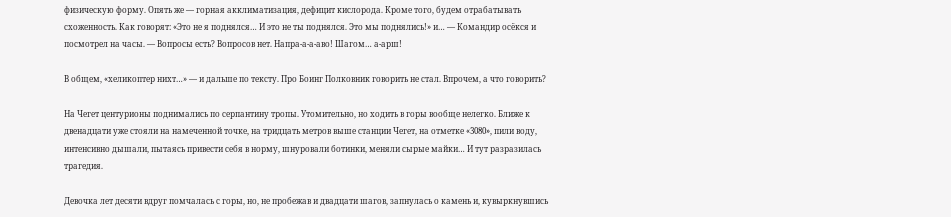физическую форму. Опять же — горная акклиматизация, дефицит кислорода. Кроме того, будем отрабатывать схоженность. Как говорят: «Это не я поднялся… И это не ты поднялся. Это мы поднялись!» и… — Командир осёкся и посмотрел на часы. — Вопросы есть? Вопросов нет. Напра-а-а-аво! Шагом… а-арш!

В общем, «хеликоптер нихт…» — и дальше по тексту. Про Боинг Полковник говорить не стал. Впрочем, а что говорить?

На Чегет центурионы поднимались по серпантину тропы. Утомительно, но ходить в горы вообще нелегко. Ближе к двенадцати уже стояли на намеченной точке, на тридцать метров выше станции Чегет, на отметке «3080», пили воду, интенсивно дышали, пытаясь привести себя в норму, шнуровали ботинки, меняли сырые майки… И тут разразилась трагедия.

Девочка лет десяти вдруг помчалась с горы, но, не пробежав и двадцати шагов, запнулась о камень и, кувыркнувшись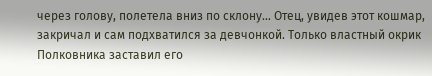через голову, полетела вниз по склону… Отец, увидев этот кошмар, закричал и сам подхватился за девчонкой. Только властный окрик Полковника заставил его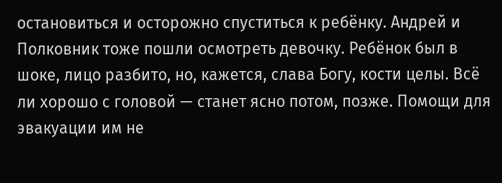остановиться и осторожно спуститься к ребёнку. Андрей и Полковник тоже пошли осмотреть девочку. Ребёнок был в шоке, лицо разбито, но, кажется, слава Богу, кости целы. Всё ли хорошо с головой — станет ясно потом, позже. Помощи для эвакуации им не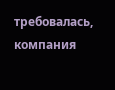требовалась, компания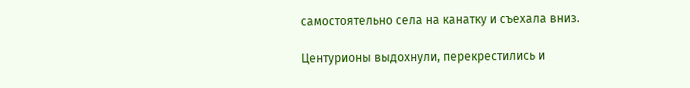самостоятельно села на канатку и съехала вниз.

Центурионы выдохнули, перекрестились и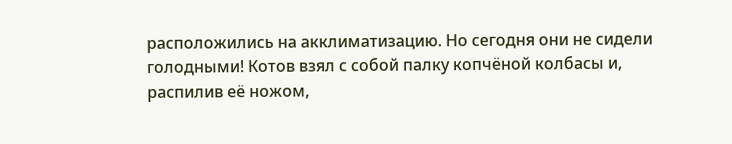расположились на акклиматизацию. Но сегодня они не сидели голодными! Котов взял с собой палку копчёной колбасы и, распилив её ножом,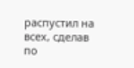распустил на всех, сделав по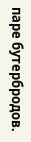паре бутербродов.